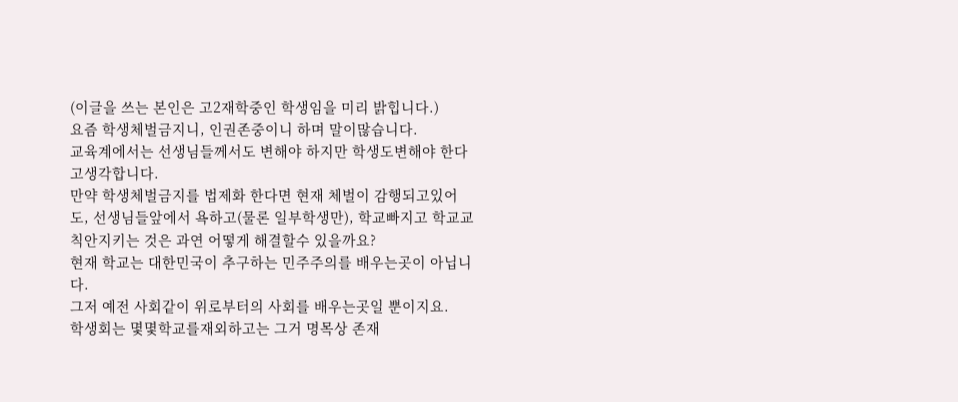(이글을 쓰는 본인은 고2재학중인 학생임을 미리 밝힙니다.)
요즘 학생체벌금지니, 인권존중이니 하며 말이많습니다.
교육계에서는 선생님들께서도 변해야 하지만 학생도변해야 한다고생각합니다.
만약 학생체벌금지를 법제화 한다면 현재 체벌이 감행되고있어도, 선생님들앞에서 욕하고(물론 일부학생만), 학교빠지고 학교교칙안지키는 것은 과연 어떻게 해결할수 있을까요?
현재 학교는 대한민국이 추구하는 민주주의를 배우는곳이 아닙니다.
그저 예전 사회같이 위로부터의 사회를 배우는곳일 뿐이지요.
학생회는 몇몇학교를재외하고는 그거 명목상 존재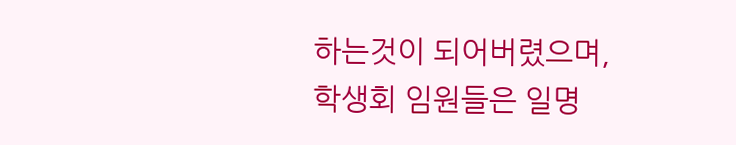하는것이 되어버렸으며,
학생회 임원들은 일명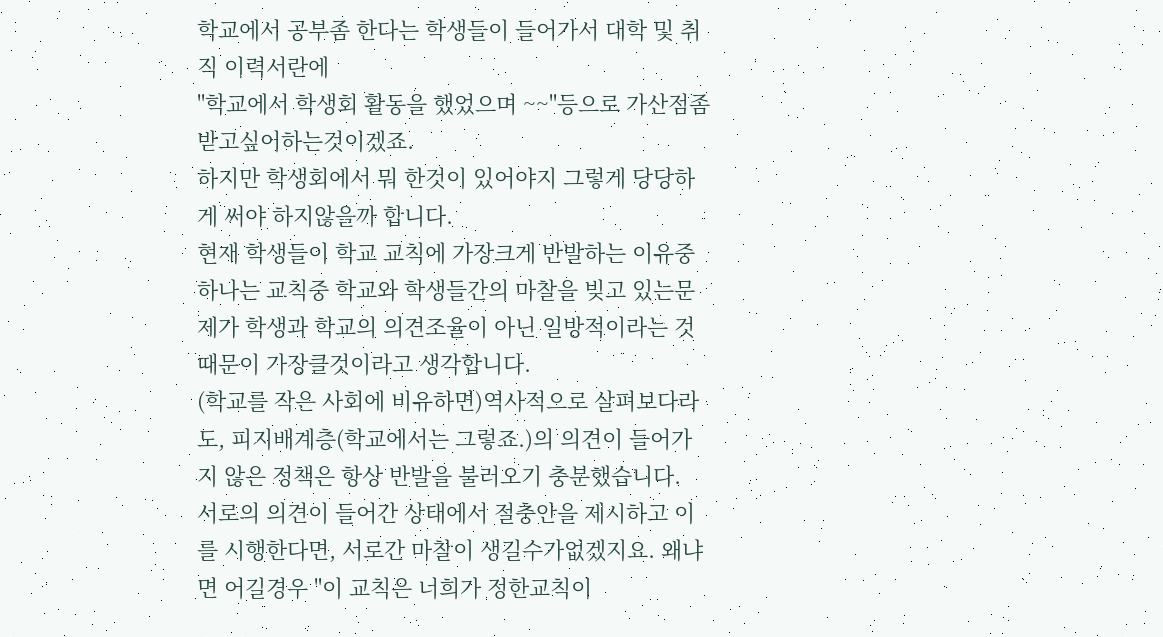학교에서 공부좀 한다는 학생들이 들어가서 대학 및 취직 이력서란에
"학교에서 학생회 활동을 했었으며 ~~"등으로 가산점좀 받고싶어하는것이겠죠.
하지만 학생회에서 뭐 한것이 있어야지 그렇게 당당하게 써야 하지않을까 합니다.
현재 학생들이 학교 교칙에 가장크게 반발하는 이유중 하나는 교칙중 학교와 학생들간의 마찰을 빚고 있는문제가 학생과 학교의 의견조율이 아닌 일방적이라는 것 때문이 가장클것이라고 생각합니다.
(학교를 작은 사회에 비유하면)역사적으로 살펴보다라도, 피지배계층(학교에서는 그렇죠.)의 의견이 들어가지 않은 정책은 항상 반발을 불러오기 충분했습니다.
서로의 의견이 들어간 상태에서 절충안을 제시하고 이를 시행한다면, 서로간 마찰이 생길수가없겠지요. 왜냐면 어길경우 "이 교칙은 너희가 정한교칙이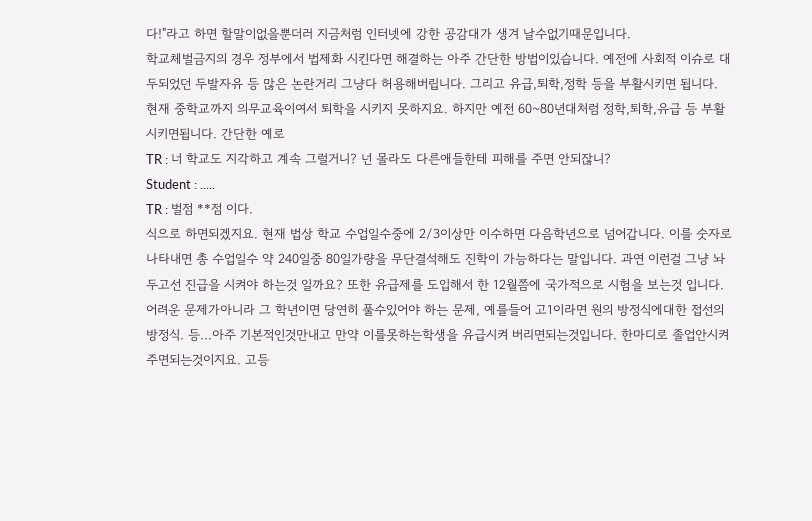다!"라고 하면 할말이없을뿐더러 지금처럼 인터넷에 강한 공감대가 생겨 날수없기때문입니다.
학교체벌금지의 경우 정부에서 법제화 시킨다면 해결하는 아주 간단한 방법이있습니다. 예전에 사회적 이슈로 대두되었던 두발자유 등 많은 논란거리 그냥다 허용해버립니다. 그리고 유급,퇴학,정학 등을 부활시키면 됩니다. 현재 중학교까지 의무교육이여서 퇴학을 시키지 못하지요. 하지만 예전 60~80년대처럼 정학,퇴학,유급 등 부활시키면됩니다. 간단한 예로
TR : 너 학교도 지각하고 계속 그럴거니? 넌 몰라도 다른애들한테 피해를 주면 안되잖니?
Student : .....
TR : 벌점 **점 이다.
식으로 하면되겠지요. 현재 법상 학교 수업일수중에 2/3이상만 이수하면 다음학년으로 넘어갑니다. 이를 숫자로 나타내면 총 수업일수 약 240일중 80일가량을 무단결석해도 진학이 가능하다는 말입니다. 과연 이런걸 그냥 놔두고선 진급을 시켜야 하는것 일까요? 또한 유급제를 도입해서 한 12월쯤에 국가적으로 시험을 보는것 입니다. 어려운 문제가아니라 그 학년이면 당연히 풀수있어야 하는 문제, 예를들어 고1이라면 원의 방정식에대한 접선의 방정식. 등...아주 기본적인것만내고 만약 이를못하는학생을 유급시켜 버리면되는것입니다. 한마디로 졸업안시켜 주면되는것이지요. 고등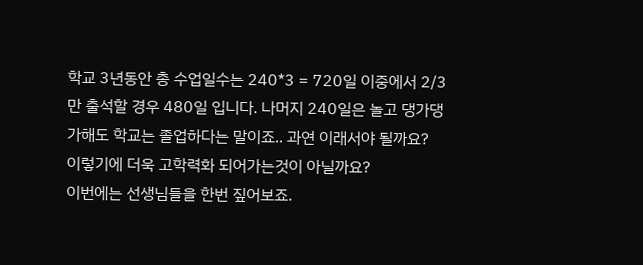학교 3년동안 총 수업일수는 240*3 = 720일 이중에서 2/3만 출석할 경우 480일 입니다. 나머지 240일은 놀고 댕가댕가해도 학교는 졸업하다는 말이죠.. 과연 이래서야 될까요? 이렇기에 더욱 고학력화 되어가는것이 아닐까요?
이번에는 선생님들을 한번 짚어보죠.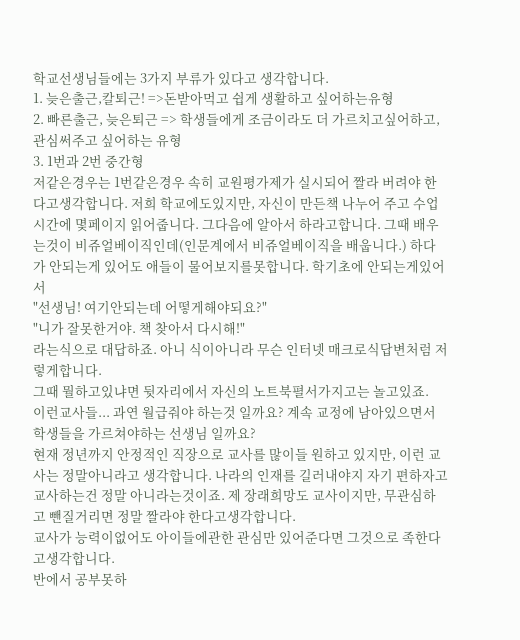학교선생님들에는 3가지 부류가 있다고 생각합니다.
1. 늦은출근,칼퇴근! =>돈받아먹고 쉽게 생활하고 싶어하는유형
2. 빠른출근, 늦은퇴근 => 학생들에게 조금이라도 더 가르치고싶어하고, 관심써주고 싶어하는 유형
3. 1번과 2번 중간형
저같은경우는 1번같은경우 속히 교원평가제가 실시되어 짤라 버려야 한다고생각합니다. 저희 학교에도있지만, 자신이 만든책 나누어 주고 수업시간에 몇페이지 읽어줍니다. 그다음에 알아서 하라고합니다. 그때 배우는것이 비쥬얼베이직인데(인문계에서 비쥬얼베이직을 배웁니다.) 하다가 안되는게 있어도 애들이 물어보지를못합니다. 학기초에 안되는게있어서
"선생님! 여기안되는데 어떻게해야되요?"
"니가 잘못한거야. 책 찾아서 다시해!"
라는식으로 대답하죠. 아니 식이아니라 무슨 인터넷 매크로식답변처럼 저렇게합니다.
그때 뭘하고있냐면 뒷자리에서 자신의 노트북펼서가지고는 놀고있죠.
이런교사들... 과연 월급줘야 하는것 일까요? 계속 교정에 남아있으면서 학생들을 가르쳐야하는 선생님 일까요?
현재 정년까지 안정적인 직장으로 교사를 많이들 원하고 있지만, 이런 교사는 정말아니라고 생각합니다. 나라의 인재를 길러내야지 자기 편하자고 교사하는건 정말 아니라는것이죠. 제 장래희망도 교사이지만, 무관심하고 뺀질거리면 정말 짤라야 한다고생각합니다.
교사가 능력이없어도 아이들에관한 관심만 있어준다면 그것으로 족한다고생각합니다.
반에서 공부못하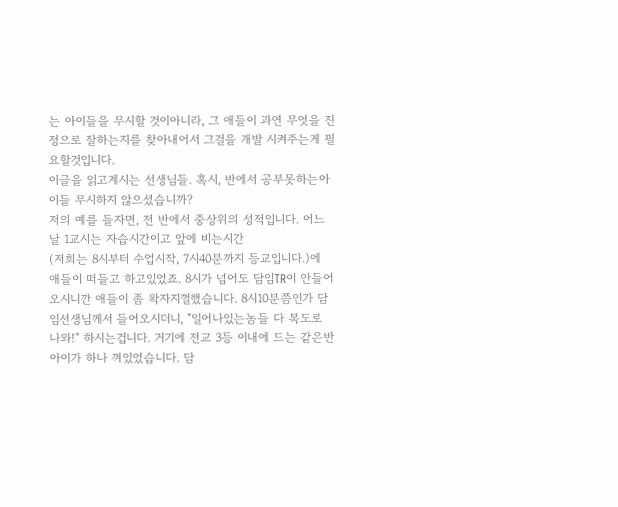는 아이들을 무시할 것이아니라, 그 애들이 과연 무엇을 진정으로 잘하는지를 찾아내어서 그걸을 개발 시켜주는게 필요할것입니다.
이글을 읽고계시는 선생님들. 혹시, 반에서 공부못하는아이들 무시하지 않으셨습니까?
저의 예를 들자면, 전 반에서 중상위의 성적입니다. 어느날 1교시는 자습시간이고 앞에 비는시간
(저희는 8시부터 수업시작, 7시40분까지 등교입니다.)에 애들이 떠들고 하고있었죠. 8시가 넘어도 담임TR이 안들어오시니깐 애들이 좀 왁자지껄했습니다. 8시10분쯤인가 담임선생님께서 들어오시더니, "일어나있는놈들 다 복도로 나와!" 하시는겁니다. 거기에 전교 3등 이내에 드는 같은반아이가 하나 껴있었습니다. 담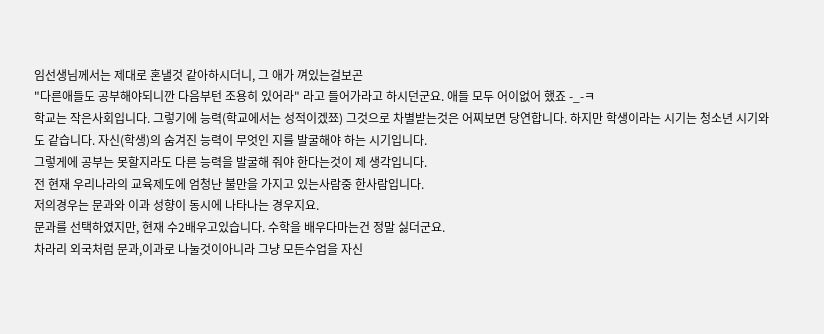임선생님께서는 제대로 혼낼것 같아하시더니, 그 애가 껴있는걸보곤
"다른애들도 공부해야되니깐 다음부턴 조용히 있어라" 라고 들어가라고 하시던군요. 애들 모두 어이없어 했죠 -_-ㅋ
학교는 작은사회입니다. 그렇기에 능력(학교에서는 성적이겠쬬) 그것으로 차별받는것은 어찌보면 당연합니다. 하지만 학생이라는 시기는 청소년 시기와도 같습니다. 자신(학생)의 숨겨진 능력이 무엇인 지를 발굴해야 하는 시기입니다.
그렇게에 공부는 못할지라도 다른 능력을 발굴해 줘야 한다는것이 제 생각입니다.
전 현재 우리나라의 교육제도에 엄청난 불만을 가지고 있는사람중 한사람입니다.
저의경우는 문과와 이과 성향이 동시에 나타나는 경우지요.
문과를 선택하였지만, 현재 수2배우고있습니다. 수학을 배우다마는건 정말 싫더군요.
차라리 외국처럼 문과,이과로 나눌것이아니라 그냥 모든수업을 자신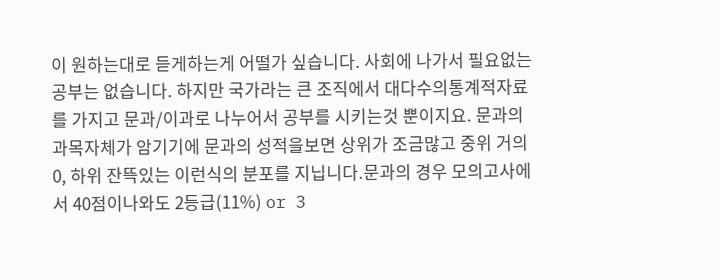이 원하는대로 듣게하는게 어떨가 싶습니다. 사회에 나가서 필요없는 공부는 없습니다. 하지만 국가라는 큰 조직에서 대다수의통계적자료를 가지고 문과/이과로 나누어서 공부를 시키는것 뿐이지요. 문과의 과목자체가 암기기에 문과의 성적을보면 상위가 조금많고 중위 거의 0, 하위 잔뜩있는 이런식의 분포를 지닙니다.문과의 경우 모의고사에서 40점이나와도 2등급(11%) or 3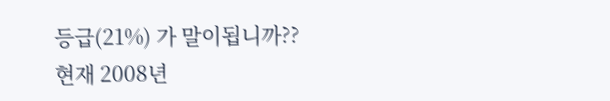등급(21%) 가 말이됩니까??
현재 2008년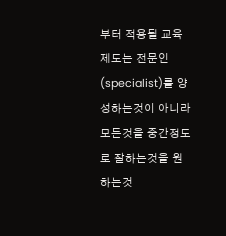부터 적용될 교육제도는 전문인(specialist)를 양성하는것이 아니라 모든것을 중간정도로 잘하는것을 원하는것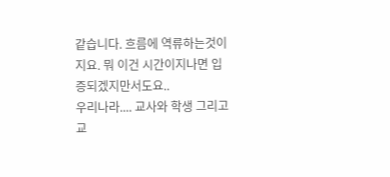같습니다. 흐름에 역류하는것이지요. 뭐 이건 시간이지나면 입증되겠지만서도요..
우리나라.... 교사와 학생 그리고 교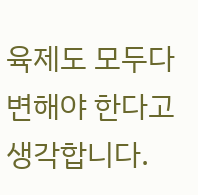육제도 모두다 변해야 한다고 생각합니다.